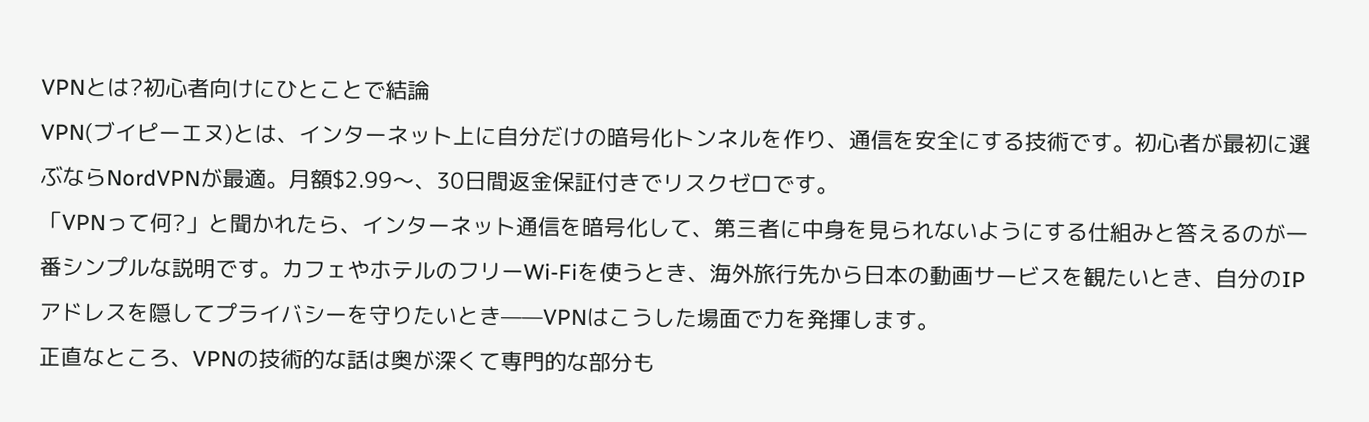VPNとは?初心者向けにひとことで結論
VPN(ブイピーエヌ)とは、インターネット上に自分だけの暗号化トンネルを作り、通信を安全にする技術です。初心者が最初に選ぶならNordVPNが最適。月額$2.99〜、30日間返金保証付きでリスクゼロです。
「VPNって何?」と聞かれたら、インターネット通信を暗号化して、第三者に中身を見られないようにする仕組みと答えるのが一番シンプルな説明です。カフェやホテルのフリーWi-Fiを使うとき、海外旅行先から日本の動画サービスを観たいとき、自分のIPアドレスを隠してプライバシーを守りたいとき——VPNはこうした場面で力を発揮します。
正直なところ、VPNの技術的な話は奥が深くて専門的な部分も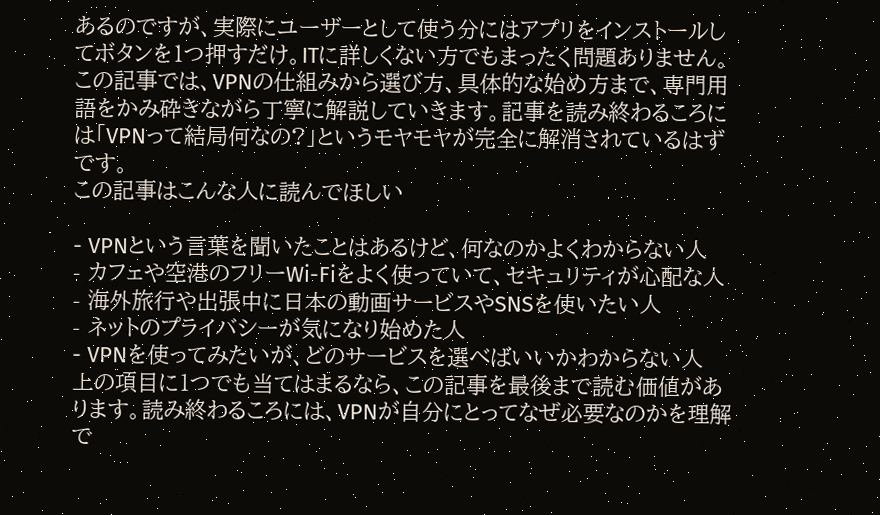あるのですが、実際にユーザーとして使う分にはアプリをインストールしてボタンを1つ押すだけ。ITに詳しくない方でもまったく問題ありません。この記事では、VPNの仕組みから選び方、具体的な始め方まで、専門用語をかみ砕きながら丁寧に解説していきます。記事を読み終わるころには「VPNって結局何なの?」というモヤモヤが完全に解消されているはずです。
この記事はこんな人に読んでほしい

- VPNという言葉を聞いたことはあるけど、何なのかよくわからない人
- カフェや空港のフリーWi-Fiをよく使っていて、セキュリティが心配な人
- 海外旅行や出張中に日本の動画サービスやSNSを使いたい人
- ネットのプライバシーが気になり始めた人
- VPNを使ってみたいが、どのサービスを選べばいいかわからない人
上の項目に1つでも当てはまるなら、この記事を最後まで読む価値があります。読み終わるころには、VPNが自分にとってなぜ必要なのかを理解で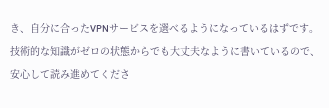き、自分に合ったVPNサービスを選べるようになっているはずです。技術的な知識がゼロの状態からでも大丈夫なように書いているので、安心して読み進めてくださ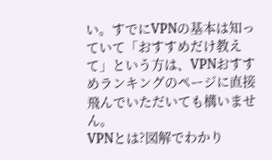い。すでにVPNの基本は知っていて「おすすめだけ教えて」という方は、VPNおすすめランキングのページに直接飛んでいただいても構いません。
VPNとは?図解でわかり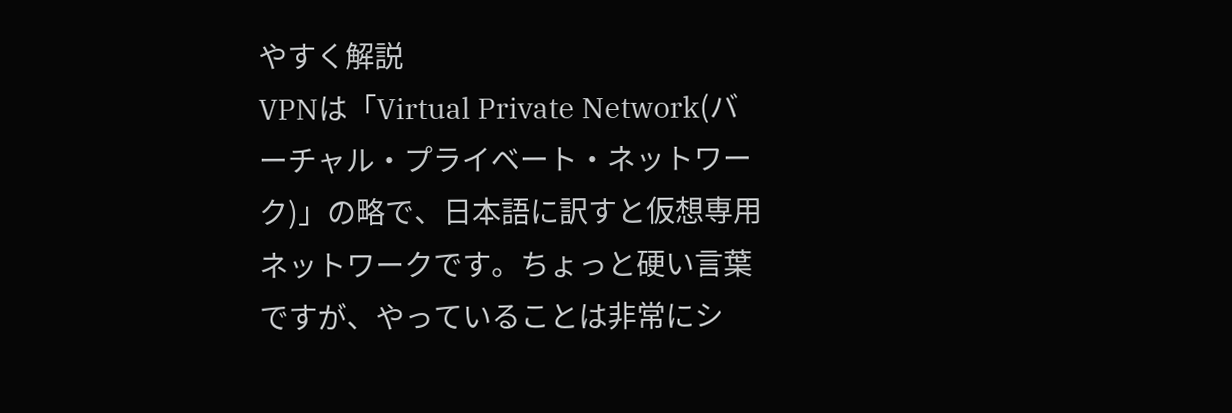やすく解説
VPNは「Virtual Private Network(バーチャル・プライベート・ネットワーク)」の略で、日本語に訳すと仮想専用ネットワークです。ちょっと硬い言葉ですが、やっていることは非常にシ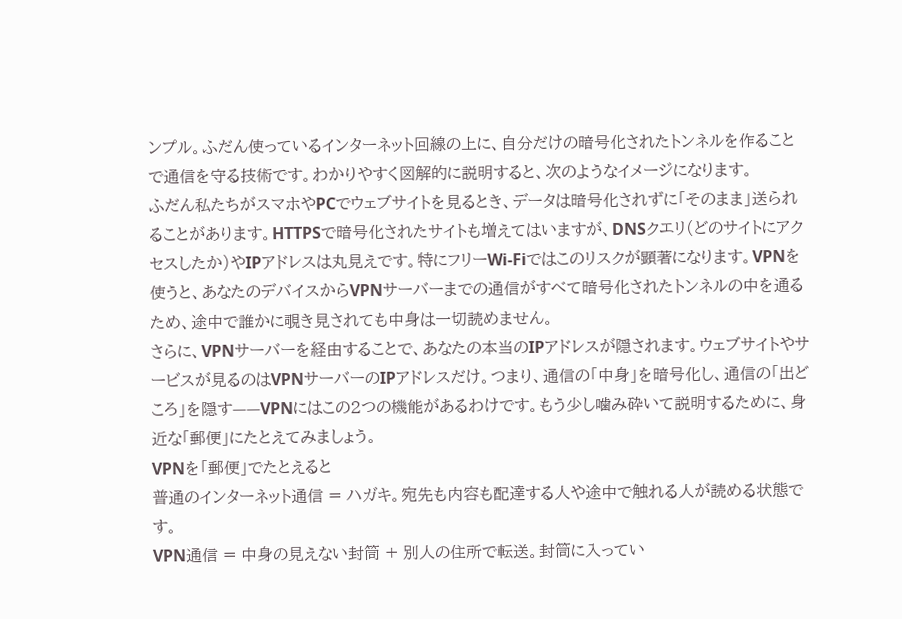ンプル。ふだん使っているインターネット回線の上に、自分だけの暗号化されたトンネルを作ることで通信を守る技術です。わかりやすく図解的に説明すると、次のようなイメージになります。
ふだん私たちがスマホやPCでウェブサイトを見るとき、データは暗号化されずに「そのまま」送られることがあります。HTTPSで暗号化されたサイトも増えてはいますが、DNSクエリ(どのサイトにアクセスしたか)やIPアドレスは丸見えです。特にフリーWi-Fiではこのリスクが顕著になります。VPNを使うと、あなたのデバイスからVPNサーバーまでの通信がすべて暗号化されたトンネルの中を通るため、途中で誰かに覗き見されても中身は一切読めません。
さらに、VPNサーバーを経由することで、あなたの本当のIPアドレスが隠されます。ウェブサイトやサービスが見るのはVPNサーバーのIPアドレスだけ。つまり、通信の「中身」を暗号化し、通信の「出どころ」を隠す——VPNにはこの2つの機能があるわけです。もう少し噛み砕いて説明するために、身近な「郵便」にたとえてみましょう。
VPNを「郵便」でたとえると
普通のインターネット通信 = ハガキ。宛先も内容も配達する人や途中で触れる人が読める状態です。
VPN通信 = 中身の見えない封筒 + 別人の住所で転送。封筒に入ってい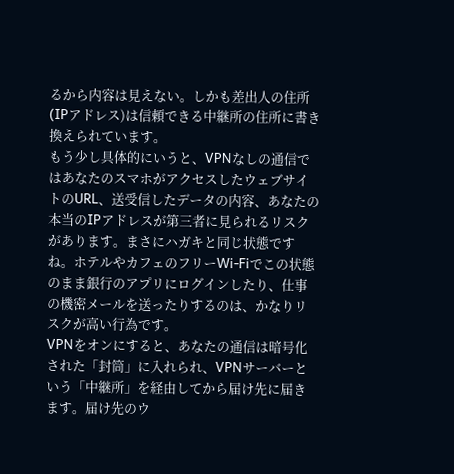るから内容は見えない。しかも差出人の住所(IPアドレス)は信頼できる中継所の住所に書き換えられています。
もう少し具体的にいうと、VPNなしの通信ではあなたのスマホがアクセスしたウェブサイトのURL、送受信したデータの内容、あなたの本当のIPアドレスが第三者に見られるリスクがあります。まさにハガキと同じ状態ですね。ホテルやカフェのフリーWi-Fiでこの状態のまま銀行のアプリにログインしたり、仕事の機密メールを送ったりするのは、かなりリスクが高い行為です。
VPNをオンにすると、あなたの通信は暗号化された「封筒」に入れられ、VPNサーバーという「中継所」を経由してから届け先に届きます。届け先のウ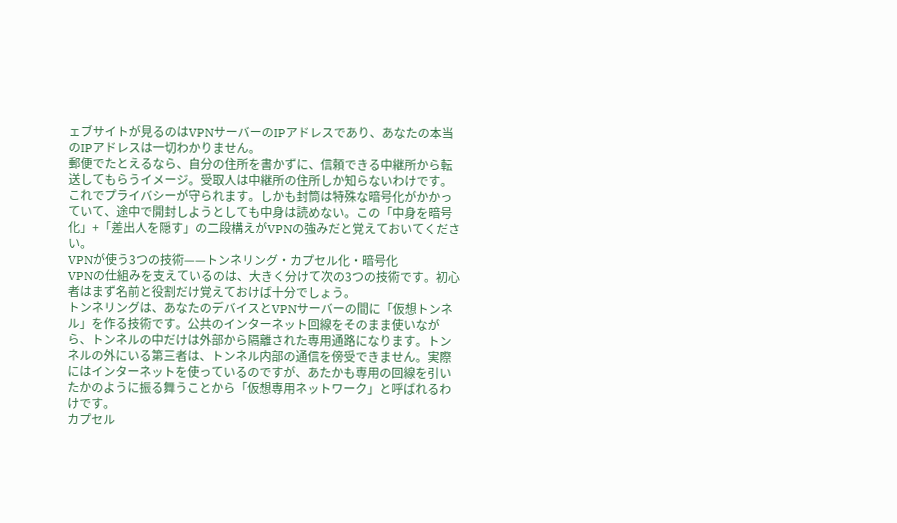ェブサイトが見るのはVPNサーバーのIPアドレスであり、あなたの本当のIPアドレスは一切わかりません。
郵便でたとえるなら、自分の住所を書かずに、信頼できる中継所から転送してもらうイメージ。受取人は中継所の住所しか知らないわけです。これでプライバシーが守られます。しかも封筒は特殊な暗号化がかかっていて、途中で開封しようとしても中身は読めない。この「中身を暗号化」+「差出人を隠す」の二段構えがVPNの強みだと覚えておいてください。
VPNが使う3つの技術——トンネリング・カプセル化・暗号化
VPNの仕組みを支えているのは、大きく分けて次の3つの技術です。初心者はまず名前と役割だけ覚えておけば十分でしょう。
トンネリングは、あなたのデバイスとVPNサーバーの間に「仮想トンネル」を作る技術です。公共のインターネット回線をそのまま使いながら、トンネルの中だけは外部から隔離された専用通路になります。トンネルの外にいる第三者は、トンネル内部の通信を傍受できません。実際にはインターネットを使っているのですが、あたかも専用の回線を引いたかのように振る舞うことから「仮想専用ネットワーク」と呼ばれるわけです。
カプセル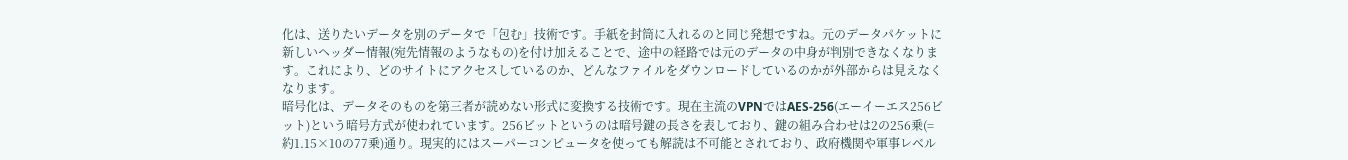化は、送りたいデータを別のデータで「包む」技術です。手紙を封筒に入れるのと同じ発想ですね。元のデータパケットに新しいヘッダー情報(宛先情報のようなもの)を付け加えることで、途中の経路では元のデータの中身が判別できなくなります。これにより、どのサイトにアクセスしているのか、どんなファイルをダウンロードしているのかが外部からは見えなくなります。
暗号化は、データそのものを第三者が読めない形式に変換する技術です。現在主流のVPNではAES-256(エーイーエス256ビット)という暗号方式が使われています。256ビットというのは暗号鍵の長さを表しており、鍵の組み合わせは2の256乗(=約1.15×10の77乗)通り。現実的にはスーパーコンピュータを使っても解読は不可能とされており、政府機関や軍事レベル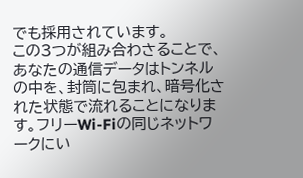でも採用されています。
この3つが組み合わさることで、あなたの通信データはトンネルの中を、封筒に包まれ、暗号化された状態で流れることになります。フリーWi-Fiの同じネットワークにい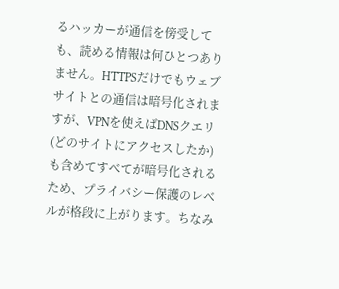るハッカーが通信を傍受しても、読める情報は何ひとつありません。HTTPSだけでもウェブサイトとの通信は暗号化されますが、VPNを使えばDNSクエリ(どのサイトにアクセスしたか)も含めてすべてが暗号化されるため、プライバシー保護のレベルが格段に上がります。ちなみ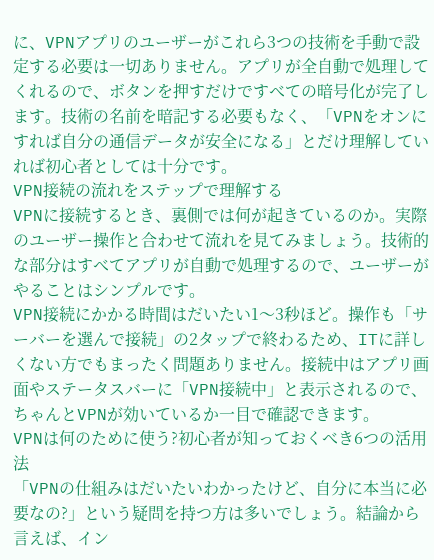に、VPNアプリのユーザーがこれら3つの技術を手動で設定する必要は一切ありません。アプリが全自動で処理してくれるので、ボタンを押すだけですべての暗号化が完了します。技術の名前を暗記する必要もなく、「VPNをオンにすれば自分の通信データが安全になる」とだけ理解していれば初心者としては十分です。
VPN接続の流れをステップで理解する
VPNに接続するとき、裏側では何が起きているのか。実際のユーザー操作と合わせて流れを見てみましょう。技術的な部分はすべてアプリが自動で処理するので、ユーザーがやることはシンプルです。
VPN接続にかかる時間はだいたい1〜3秒ほど。操作も「サーバーを選んで接続」の2タップで終わるため、ITに詳しくない方でもまったく問題ありません。接続中はアプリ画面やステータスバーに「VPN接続中」と表示されるので、ちゃんとVPNが効いているか一目で確認できます。
VPNは何のために使う?初心者が知っておくべき6つの活用法
「VPNの仕組みはだいたいわかったけど、自分に本当に必要なの?」という疑問を持つ方は多いでしょう。結論から言えば、イン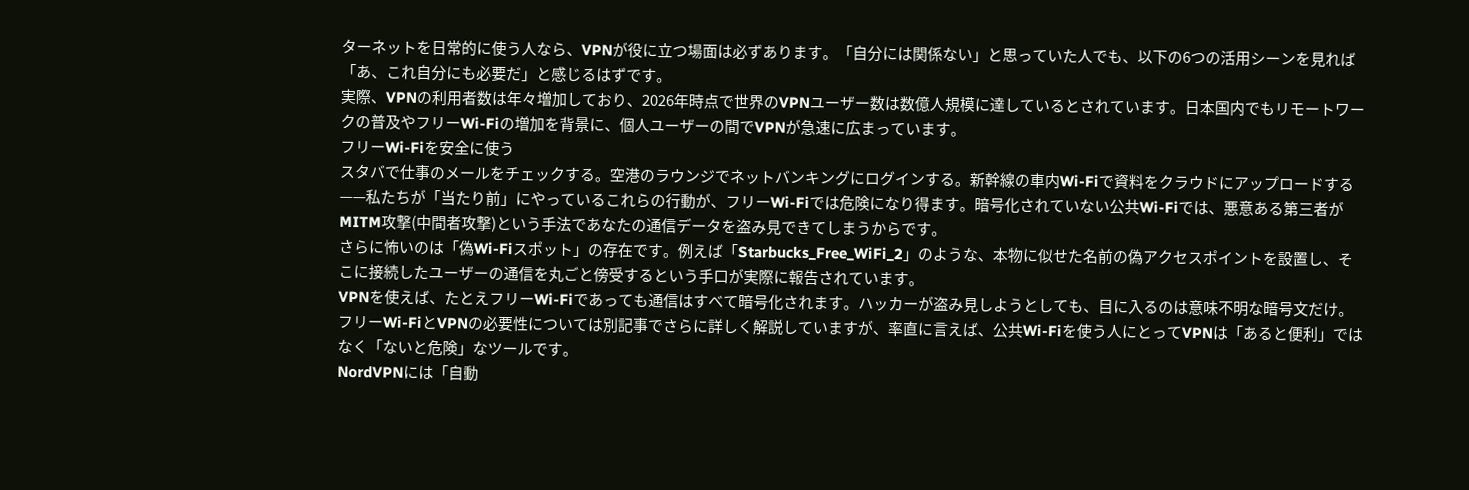ターネットを日常的に使う人なら、VPNが役に立つ場面は必ずあります。「自分には関係ない」と思っていた人でも、以下の6つの活用シーンを見れば「あ、これ自分にも必要だ」と感じるはずです。
実際、VPNの利用者数は年々増加しており、2026年時点で世界のVPNユーザー数は数億人規模に達しているとされています。日本国内でもリモートワークの普及やフリーWi-Fiの増加を背景に、個人ユーザーの間でVPNが急速に広まっています。
フリーWi-Fiを安全に使う
スタバで仕事のメールをチェックする。空港のラウンジでネットバンキングにログインする。新幹線の車内Wi-Fiで資料をクラウドにアップロードする——私たちが「当たり前」にやっているこれらの行動が、フリーWi-Fiでは危険になり得ます。暗号化されていない公共Wi-Fiでは、悪意ある第三者がMITM攻撃(中間者攻撃)という手法であなたの通信データを盗み見できてしまうからです。
さらに怖いのは「偽Wi-Fiスポット」の存在です。例えば「Starbucks_Free_WiFi_2」のような、本物に似せた名前の偽アクセスポイントを設置し、そこに接続したユーザーの通信を丸ごと傍受するという手口が実際に報告されています。
VPNを使えば、たとえフリーWi-Fiであっても通信はすべて暗号化されます。ハッカーが盗み見しようとしても、目に入るのは意味不明な暗号文だけ。フリーWi-FiとVPNの必要性については別記事でさらに詳しく解説していますが、率直に言えば、公共Wi-Fiを使う人にとってVPNは「あると便利」ではなく「ないと危険」なツールです。
NordVPNには「自動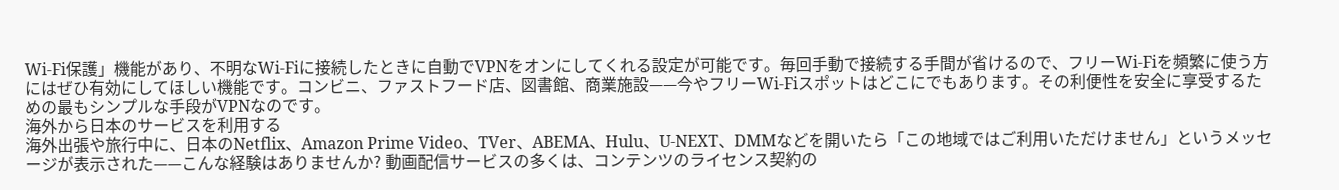Wi-Fi保護」機能があり、不明なWi-Fiに接続したときに自動でVPNをオンにしてくれる設定が可能です。毎回手動で接続する手間が省けるので、フリーWi-Fiを頻繁に使う方にはぜひ有効にしてほしい機能です。コンビニ、ファストフード店、図書館、商業施設——今やフリーWi-Fiスポットはどこにでもあります。その利便性を安全に享受するための最もシンプルな手段がVPNなのです。
海外から日本のサービスを利用する
海外出張や旅行中に、日本のNetflix、Amazon Prime Video、TVer、ABEMA、Hulu、U-NEXT、DMMなどを開いたら「この地域ではご利用いただけません」というメッセージが表示された——こんな経験はありませんか? 動画配信サービスの多くは、コンテンツのライセンス契約の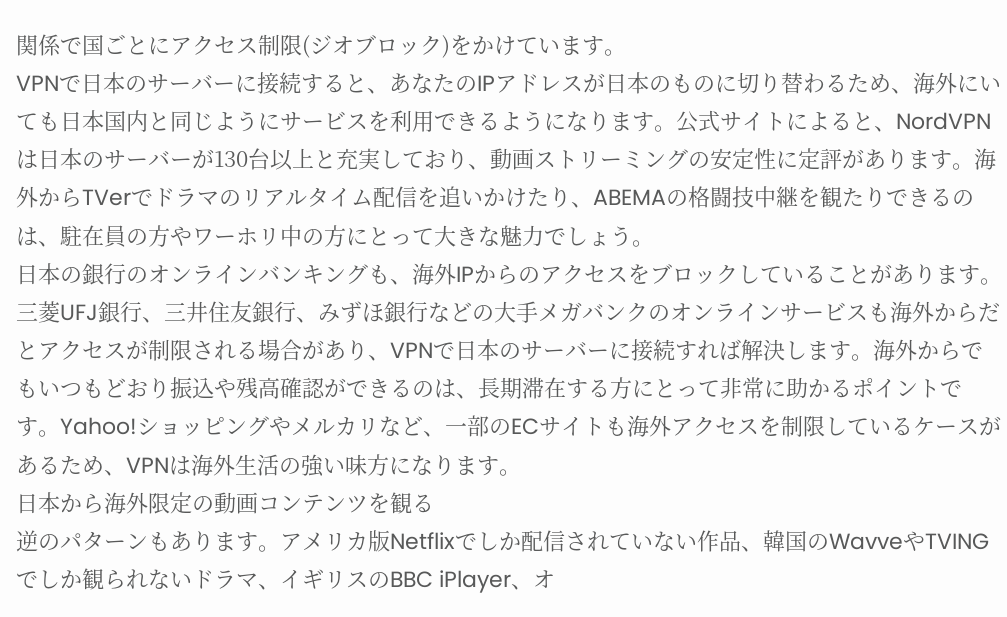関係で国ごとにアクセス制限(ジオブロック)をかけています。
VPNで日本のサーバーに接続すると、あなたのIPアドレスが日本のものに切り替わるため、海外にいても日本国内と同じようにサービスを利用できるようになります。公式サイトによると、NordVPNは日本のサーバーが130台以上と充実しており、動画ストリーミングの安定性に定評があります。海外からTVerでドラマのリアルタイム配信を追いかけたり、ABEMAの格闘技中継を観たりできるのは、駐在員の方やワーホリ中の方にとって大きな魅力でしょう。
日本の銀行のオンラインバンキングも、海外IPからのアクセスをブロックしていることがあります。三菱UFJ銀行、三井住友銀行、みずほ銀行などの大手メガバンクのオンラインサービスも海外からだとアクセスが制限される場合があり、VPNで日本のサーバーに接続すれば解決します。海外からでもいつもどおり振込や残高確認ができるのは、長期滞在する方にとって非常に助かるポイントです。Yahoo!ショッピングやメルカリなど、一部のECサイトも海外アクセスを制限しているケースがあるため、VPNは海外生活の強い味方になります。
日本から海外限定の動画コンテンツを観る
逆のパターンもあります。アメリカ版Netflixでしか配信されていない作品、韓国のWavveやTVINGでしか観られないドラマ、イギリスのBBC iPlayer、オ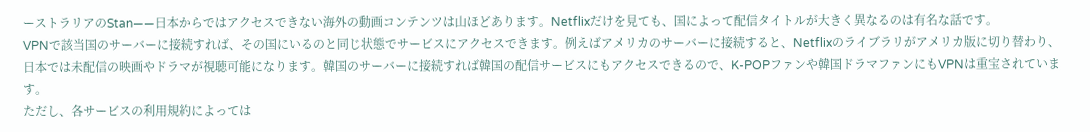ーストラリアのStan——日本からではアクセスできない海外の動画コンテンツは山ほどあります。Netflixだけを見ても、国によって配信タイトルが大きく異なるのは有名な話です。
VPNで該当国のサーバーに接続すれば、その国にいるのと同じ状態でサービスにアクセスできます。例えばアメリカのサーバーに接続すると、Netflixのライブラリがアメリカ版に切り替わり、日本では未配信の映画やドラマが視聴可能になります。韓国のサーバーに接続すれば韓国の配信サービスにもアクセスできるので、K-POPファンや韓国ドラマファンにもVPNは重宝されています。
ただし、各サービスの利用規約によっては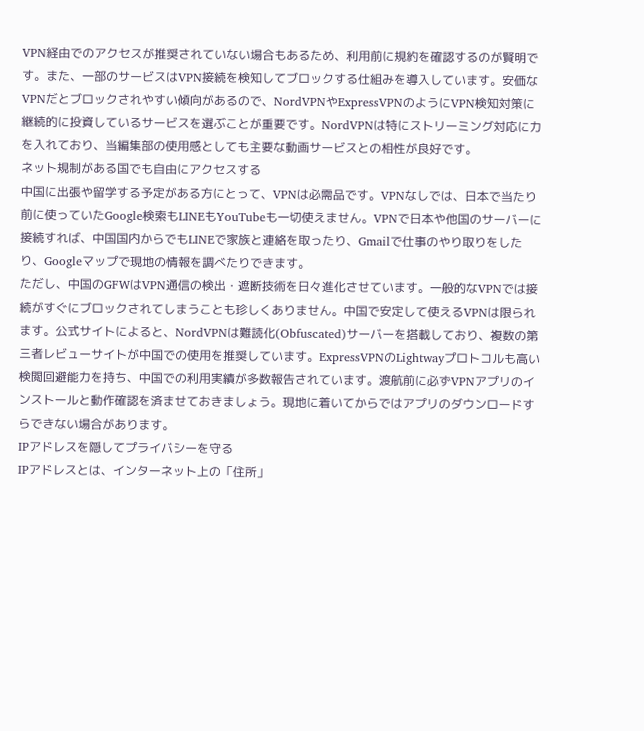VPN経由でのアクセスが推奨されていない場合もあるため、利用前に規約を確認するのが賢明です。また、一部のサービスはVPN接続を検知してブロックする仕組みを導入しています。安価なVPNだとブロックされやすい傾向があるので、NordVPNやExpressVPNのようにVPN検知対策に継続的に投資しているサービスを選ぶことが重要です。NordVPNは特にストリーミング対応に力を入れており、当編集部の使用感としても主要な動画サービスとの相性が良好です。
ネット規制がある国でも自由にアクセスする
中国に出張や留学する予定がある方にとって、VPNは必需品です。VPNなしでは、日本で当たり前に使っていたGoogle検索もLINEもYouTubeも一切使えません。VPNで日本や他国のサーバーに接続すれば、中国国内からでもLINEで家族と連絡を取ったり、Gmailで仕事のやり取りをしたり、Googleマップで現地の情報を調べたりできます。
ただし、中国のGFWはVPN通信の検出・遮断技術を日々進化させています。一般的なVPNでは接続がすぐにブロックされてしまうことも珍しくありません。中国で安定して使えるVPNは限られます。公式サイトによると、NordVPNは難読化(Obfuscated)サーバーを搭載しており、複数の第三者レビューサイトが中国での使用を推奨しています。ExpressVPNのLightwayプロトコルも高い検閲回避能力を持ち、中国での利用実績が多数報告されています。渡航前に必ずVPNアプリのインストールと動作確認を済ませておきましょう。現地に着いてからではアプリのダウンロードすらできない場合があります。
IPアドレスを隠してプライバシーを守る
IPアドレスとは、インターネット上の「住所」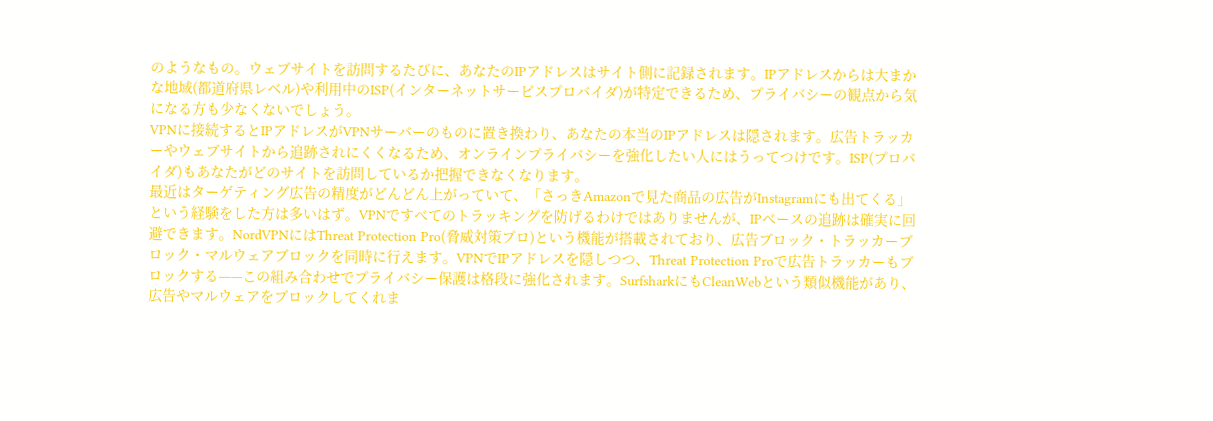のようなもの。ウェブサイトを訪問するたびに、あなたのIPアドレスはサイト側に記録されます。IPアドレスからは大まかな地域(都道府県レベル)や利用中のISP(インターネットサービスプロバイダ)が特定できるため、プライバシーの観点から気になる方も少なくないでしょう。
VPNに接続するとIPアドレスがVPNサーバーのものに置き換わり、あなたの本当のIPアドレスは隠されます。広告トラッカーやウェブサイトから追跡されにくくなるため、オンラインプライバシーを強化したい人にはうってつけです。ISP(プロバイダ)もあなたがどのサイトを訪問しているか把握できなくなります。
最近はターゲティング広告の精度がどんどん上がっていて、「さっきAmazonで見た商品の広告がInstagramにも出てくる」という経験をした方は多いはず。VPNですべてのトラッキングを防げるわけではありませんが、IPベースの追跡は確実に回避できます。NordVPNにはThreat Protection Pro(脅威対策プロ)という機能が搭載されており、広告ブロック・トラッカーブロック・マルウェアブロックを同時に行えます。VPNでIPアドレスを隠しつつ、Threat Protection Proで広告トラッカーもブロックする——この組み合わせでプライバシー保護は格段に強化されます。SurfsharkにもCleanWebという類似機能があり、広告やマルウェアをブロックしてくれま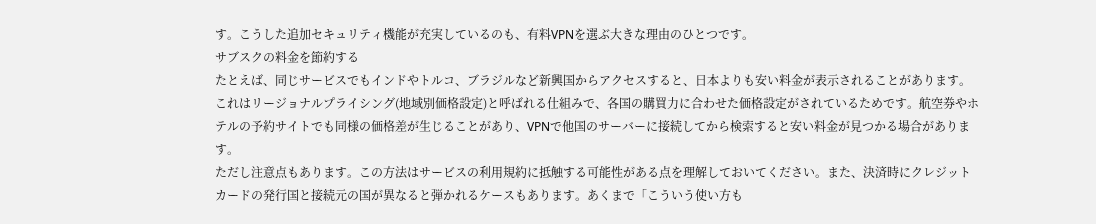す。こうした追加セキュリティ機能が充実しているのも、有料VPNを選ぶ大きな理由のひとつです。
サブスクの料金を節約する
たとえば、同じサービスでもインドやトルコ、ブラジルなど新興国からアクセスすると、日本よりも安い料金が表示されることがあります。これはリージョナルプライシング(地域別価格設定)と呼ばれる仕組みで、各国の購買力に合わせた価格設定がされているためです。航空券やホテルの予約サイトでも同様の価格差が生じることがあり、VPNで他国のサーバーに接続してから検索すると安い料金が見つかる場合があります。
ただし注意点もあります。この方法はサービスの利用規約に抵触する可能性がある点を理解しておいてください。また、決済時にクレジットカードの発行国と接続元の国が異なると弾かれるケースもあります。あくまで「こういう使い方も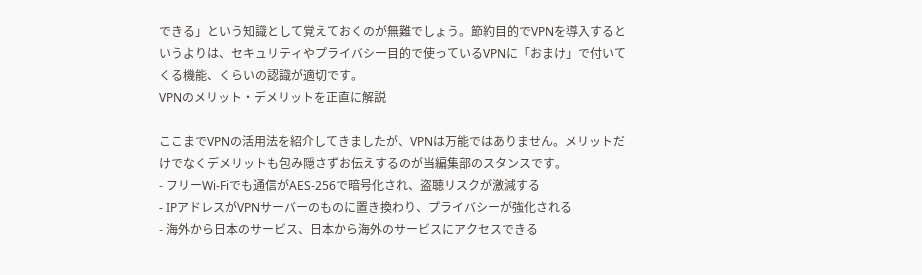できる」という知識として覚えておくのが無難でしょう。節約目的でVPNを導入するというよりは、セキュリティやプライバシー目的で使っているVPNに「おまけ」で付いてくる機能、くらいの認識が適切です。
VPNのメリット・デメリットを正直に解説

ここまでVPNの活用法を紹介してきましたが、VPNは万能ではありません。メリットだけでなくデメリットも包み隠さずお伝えするのが当編集部のスタンスです。
- フリーWi-Fiでも通信がAES-256で暗号化され、盗聴リスクが激減する
- IPアドレスがVPNサーバーのものに置き換わり、プライバシーが強化される
- 海外から日本のサービス、日本から海外のサービスにアクセスできる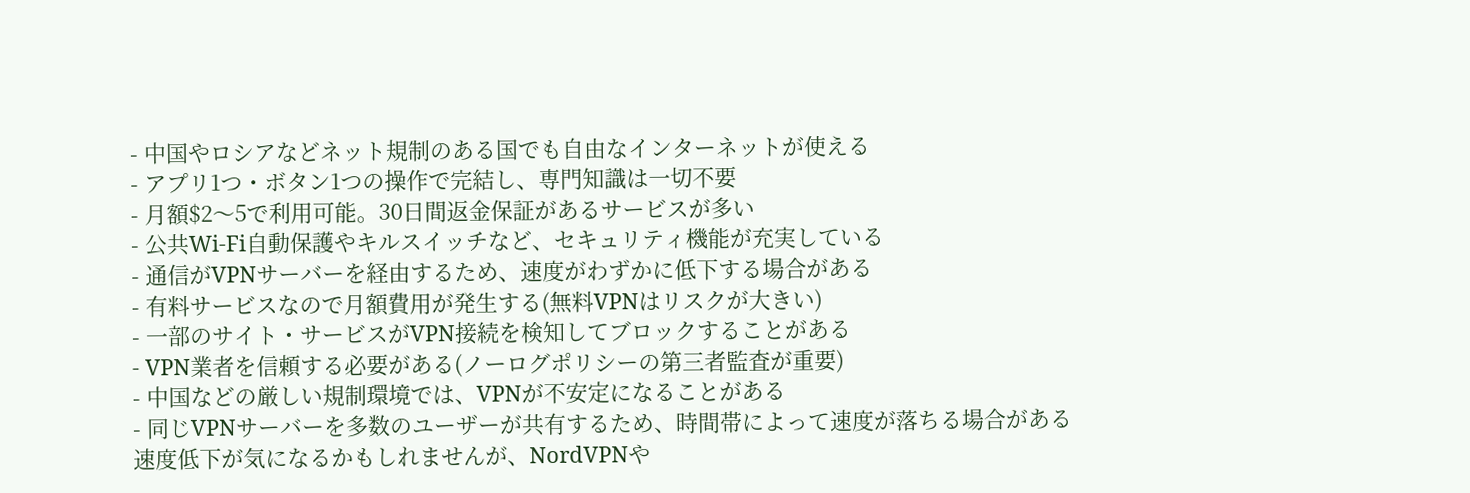- 中国やロシアなどネット規制のある国でも自由なインターネットが使える
- アプリ1つ・ボタン1つの操作で完結し、専門知識は一切不要
- 月額$2〜5で利用可能。30日間返金保証があるサービスが多い
- 公共Wi-Fi自動保護やキルスイッチなど、セキュリティ機能が充実している
- 通信がVPNサーバーを経由するため、速度がわずかに低下する場合がある
- 有料サービスなので月額費用が発生する(無料VPNはリスクが大きい)
- 一部のサイト・サービスがVPN接続を検知してブロックすることがある
- VPN業者を信頼する必要がある(ノーログポリシーの第三者監査が重要)
- 中国などの厳しい規制環境では、VPNが不安定になることがある
- 同じVPNサーバーを多数のユーザーが共有するため、時間帯によって速度が落ちる場合がある
速度低下が気になるかもしれませんが、NordVPNや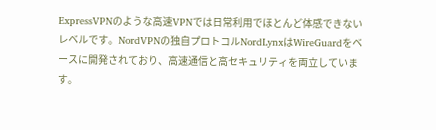ExpressVPNのような高速VPNでは日常利用でほとんど体感できないレベルです。NordVPNの独自プロトコルNordLynxはWireGuardをベースに開発されており、高速通信と高セキュリティを両立しています。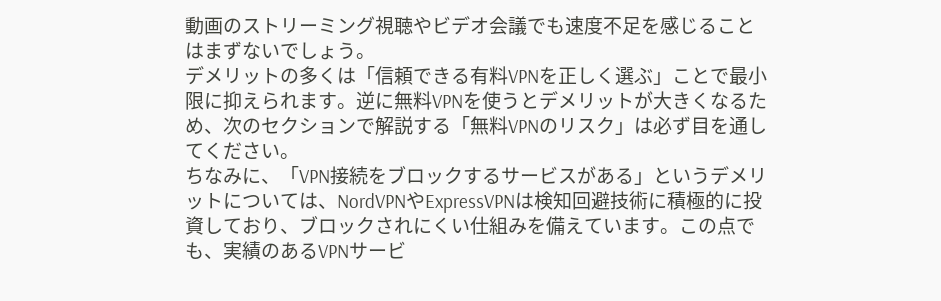動画のストリーミング視聴やビデオ会議でも速度不足を感じることはまずないでしょう。
デメリットの多くは「信頼できる有料VPNを正しく選ぶ」ことで最小限に抑えられます。逆に無料VPNを使うとデメリットが大きくなるため、次のセクションで解説する「無料VPNのリスク」は必ず目を通してください。
ちなみに、「VPN接続をブロックするサービスがある」というデメリットについては、NordVPNやExpressVPNは検知回避技術に積極的に投資しており、ブロックされにくい仕組みを備えています。この点でも、実績のあるVPNサービ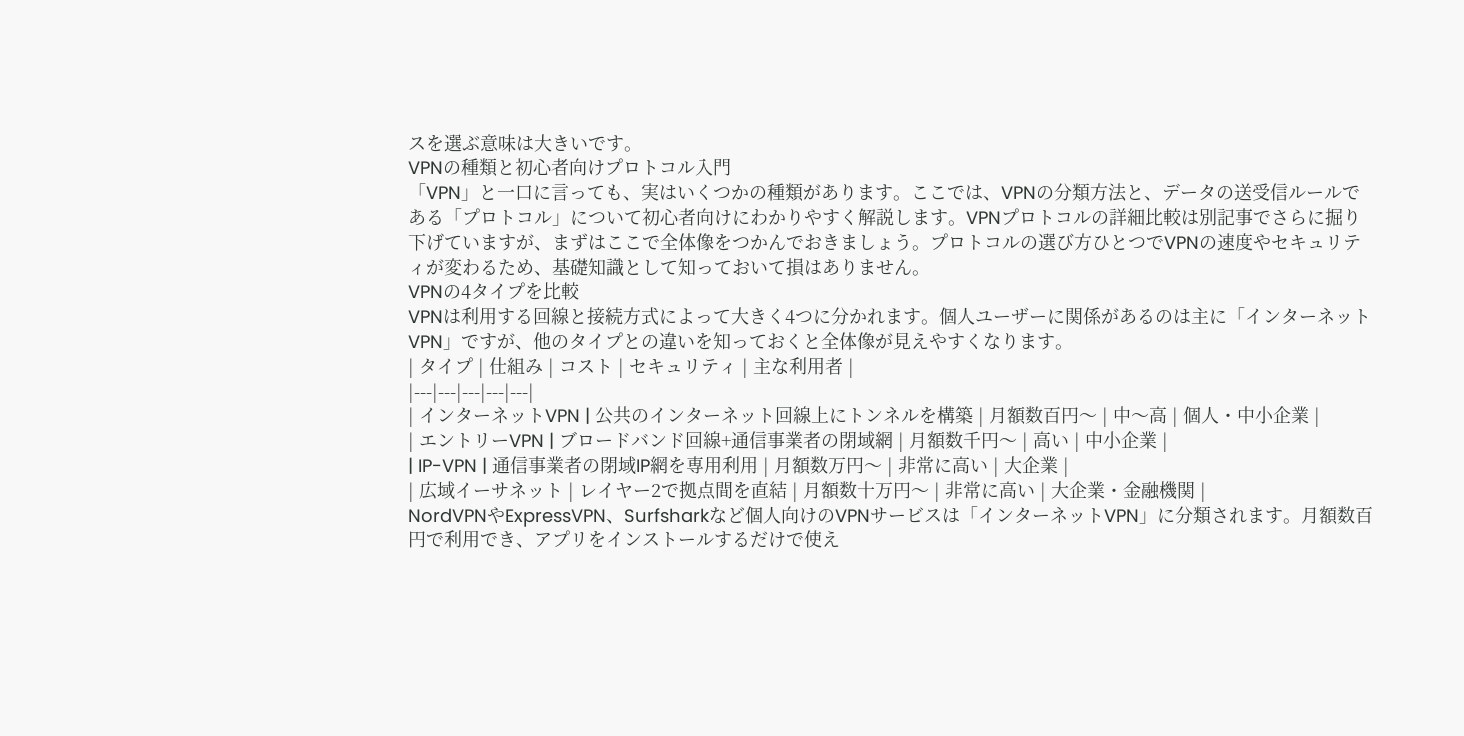スを選ぶ意味は大きいです。
VPNの種類と初心者向けプロトコル入門
「VPN」と一口に言っても、実はいくつかの種類があります。ここでは、VPNの分類方法と、データの送受信ルールである「プロトコル」について初心者向けにわかりやすく解説します。VPNプロトコルの詳細比較は別記事でさらに掘り下げていますが、まずはここで全体像をつかんでおきましょう。プロトコルの選び方ひとつでVPNの速度やセキュリティが変わるため、基礎知識として知っておいて損はありません。
VPNの4タイプを比較
VPNは利用する回線と接続方式によって大きく4つに分かれます。個人ユーザーに関係があるのは主に「インターネットVPN」ですが、他のタイプとの違いを知っておくと全体像が見えやすくなります。
| タイプ | 仕組み | コスト | セキュリティ | 主な利用者 |
|---|---|---|---|---|
| インターネットVPN | 公共のインターネット回線上にトンネルを構築 | 月額数百円〜 | 中〜高 | 個人・中小企業 |
| エントリーVPN | ブロードバンド回線+通信事業者の閉域網 | 月額数千円〜 | 高い | 中小企業 |
| IP-VPN | 通信事業者の閉域IP網を専用利用 | 月額数万円〜 | 非常に高い | 大企業 |
| 広域イーサネット | レイヤー2で拠点間を直結 | 月額数十万円〜 | 非常に高い | 大企業・金融機関 |
NordVPNやExpressVPN、Surfsharkなど個人向けのVPNサービスは「インターネットVPN」に分類されます。月額数百円で利用でき、アプリをインストールするだけで使え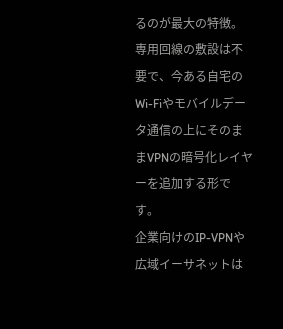るのが最大の特徴。専用回線の敷設は不要で、今ある自宅のWi-Fiやモバイルデータ通信の上にそのままVPNの暗号化レイヤーを追加する形です。
企業向けのIP-VPNや広域イーサネットは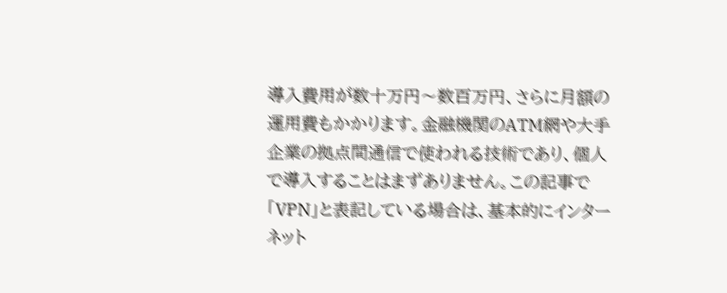導入費用が数十万円〜数百万円、さらに月額の運用費もかかります。金融機関のATM網や大手企業の拠点間通信で使われる技術であり、個人で導入することはまずありません。この記事で「VPN」と表記している場合は、基本的にインターネット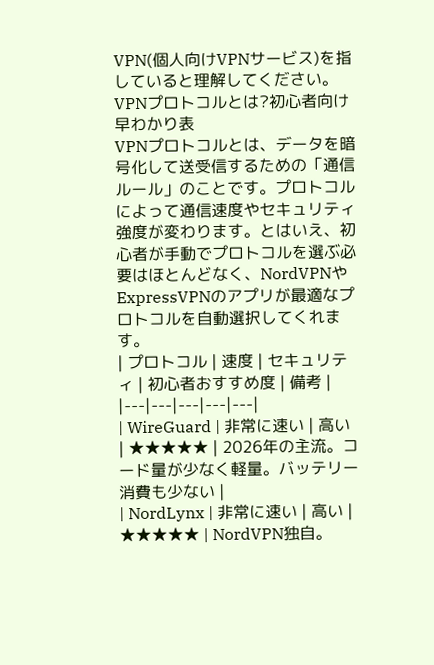VPN(個人向けVPNサービス)を指していると理解してください。
VPNプロトコルとは?初心者向け早わかり表
VPNプロトコルとは、データを暗号化して送受信するための「通信ルール」のことです。プロトコルによって通信速度やセキュリティ強度が変わります。とはいえ、初心者が手動でプロトコルを選ぶ必要はほとんどなく、NordVPNやExpressVPNのアプリが最適なプロトコルを自動選択してくれます。
| プロトコル | 速度 | セキュリティ | 初心者おすすめ度 | 備考 |
|---|---|---|---|---|
| WireGuard | 非常に速い | 高い | ★★★★★ | 2026年の主流。コード量が少なく軽量。バッテリー消費も少ない |
| NordLynx | 非常に速い | 高い | ★★★★★ | NordVPN独自。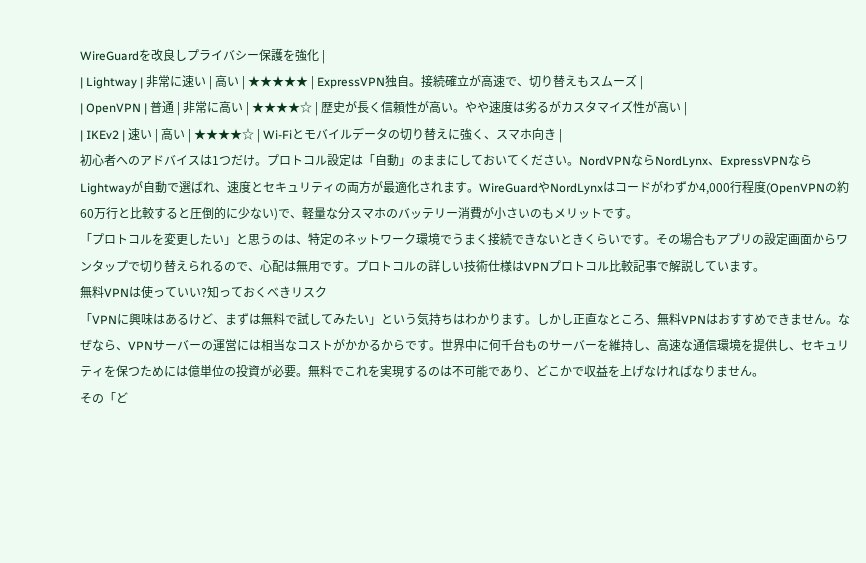WireGuardを改良しプライバシー保護を強化 |
| Lightway | 非常に速い | 高い | ★★★★★ | ExpressVPN独自。接続確立が高速で、切り替えもスムーズ |
| OpenVPN | 普通 | 非常に高い | ★★★★☆ | 歴史が長く信頼性が高い。やや速度は劣るがカスタマイズ性が高い |
| IKEv2 | 速い | 高い | ★★★★☆ | Wi-Fiとモバイルデータの切り替えに強く、スマホ向き |
初心者へのアドバイスは1つだけ。プロトコル設定は「自動」のままにしておいてください。NordVPNならNordLynx、ExpressVPNならLightwayが自動で選ばれ、速度とセキュリティの両方が最適化されます。WireGuardやNordLynxはコードがわずか4,000行程度(OpenVPNの約60万行と比較すると圧倒的に少ない)で、軽量な分スマホのバッテリー消費が小さいのもメリットです。
「プロトコルを変更したい」と思うのは、特定のネットワーク環境でうまく接続できないときくらいです。その場合もアプリの設定画面からワンタップで切り替えられるので、心配は無用です。プロトコルの詳しい技術仕様はVPNプロトコル比較記事で解説しています。
無料VPNは使っていい?知っておくべきリスク
「VPNに興味はあるけど、まずは無料で試してみたい」という気持ちはわかります。しかし正直なところ、無料VPNはおすすめできません。なぜなら、VPNサーバーの運営には相当なコストがかかるからです。世界中に何千台ものサーバーを維持し、高速な通信環境を提供し、セキュリティを保つためには億単位の投資が必要。無料でこれを実現するのは不可能であり、どこかで収益を上げなければなりません。
その「ど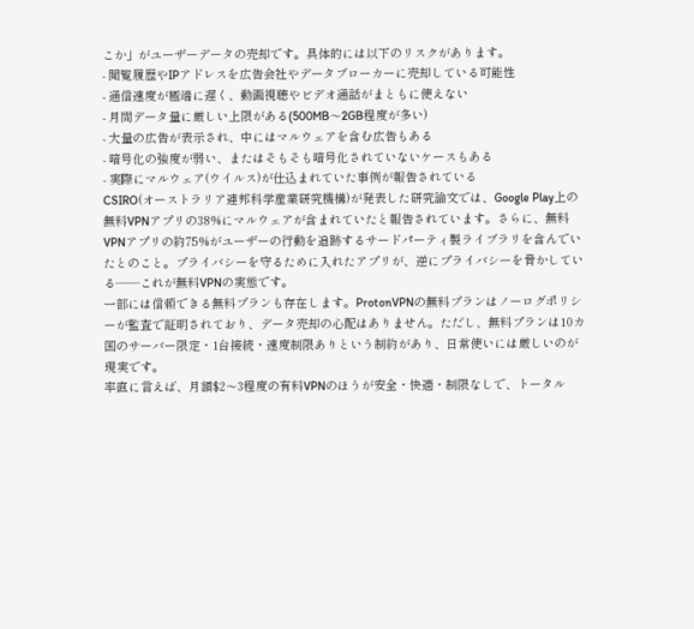こか」がユーザーデータの売却です。具体的には以下のリスクがあります。
- 閲覧履歴やIPアドレスを広告会社やデータブローカーに売却している可能性
- 通信速度が極端に遅く、動画視聴やビデオ通話がまともに使えない
- 月間データ量に厳しい上限がある(500MB〜2GB程度が多い)
- 大量の広告が表示され、中にはマルウェアを含む広告もある
- 暗号化の強度が弱い、またはそもそも暗号化されていないケースもある
- 実際にマルウェア(ウイルス)が仕込まれていた事例が報告されている
CSIRO(オーストラリア連邦科学産業研究機構)が発表した研究論文では、Google Play上の無料VPNアプリの38%にマルウェアが含まれていたと報告されています。さらに、無料VPNアプリの約75%がユーザーの行動を追跡するサードパーティ製ライブラリを含んでいたとのこと。プライバシーを守るために入れたアプリが、逆にプライバシーを脅かしている——これが無料VPNの実態です。
一部には信頼できる無料プランも存在します。ProtonVPNの無料プランはノーログポリシーが監査で証明されており、データ売却の心配はありません。ただし、無料プランは10カ国のサーバー限定・1台接続・速度制限ありという制約があり、日常使いには厳しいのが現実です。
率直に言えば、月額$2〜3程度の有料VPNのほうが安全・快適・制限なしで、トータル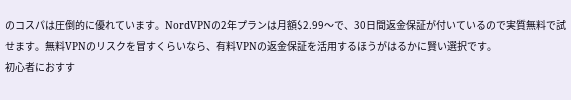のコスパは圧倒的に優れています。NordVPNの2年プランは月額$2.99〜で、30日間返金保証が付いているので実質無料で試せます。無料VPNのリスクを冒すくらいなら、有料VPNの返金保証を活用するほうがはるかに賢い選択です。
初心者におすす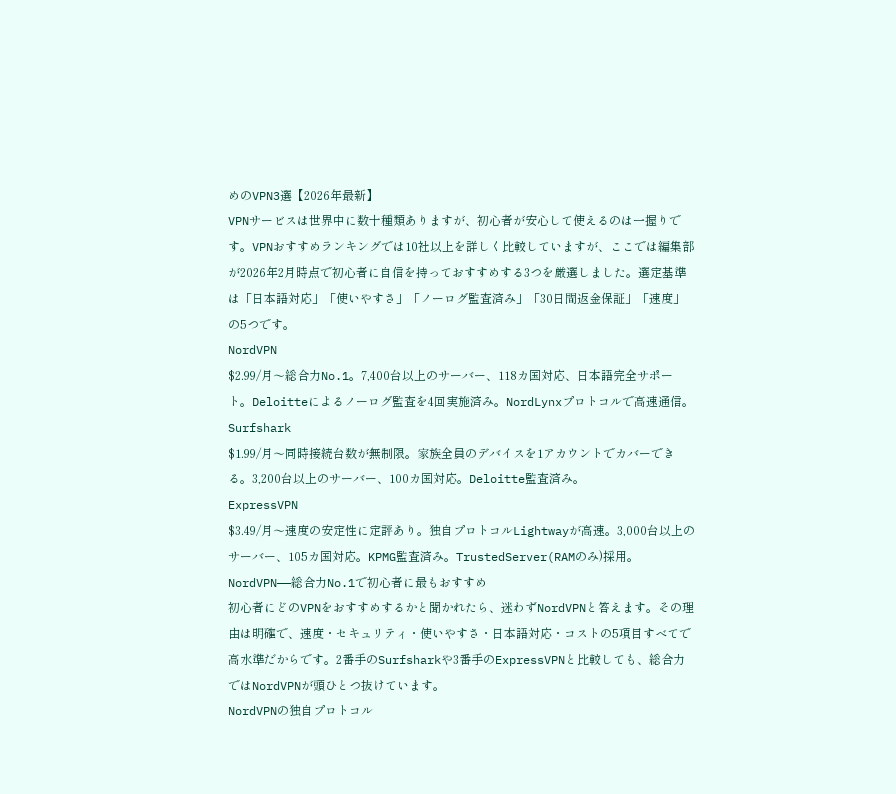めのVPN3選【2026年最新】
VPNサービスは世界中に数十種類ありますが、初心者が安心して使えるのは一握りです。VPNおすすめランキングでは10社以上を詳しく比較していますが、ここでは編集部が2026年2月時点で初心者に自信を持っておすすめする3つを厳選しました。選定基準は「日本語対応」「使いやすさ」「ノーログ監査済み」「30日間返金保証」「速度」の5つです。
NordVPN
$2.99/月〜総合力No.1。7,400台以上のサーバー、118カ国対応、日本語完全サポート。Deloitteによるノーログ監査を4回実施済み。NordLynxプロトコルで高速通信。
Surfshark
$1.99/月〜同時接続台数が無制限。家族全員のデバイスを1アカウントでカバーできる。3,200台以上のサーバー、100カ国対応。Deloitte監査済み。
ExpressVPN
$3.49/月〜速度の安定性に定評あり。独自プロトコルLightwayが高速。3,000台以上のサーバー、105カ国対応。KPMG監査済み。TrustedServer(RAMのみ)採用。
NordVPN——総合力No.1で初心者に最もおすすめ
初心者にどのVPNをおすすめするかと聞かれたら、迷わずNordVPNと答えます。その理由は明確で、速度・セキュリティ・使いやすさ・日本語対応・コストの5項目すべてで高水準だからです。2番手のSurfsharkや3番手のExpressVPNと比較しても、総合力ではNordVPNが頭ひとつ抜けています。
NordVPNの独自プロトコル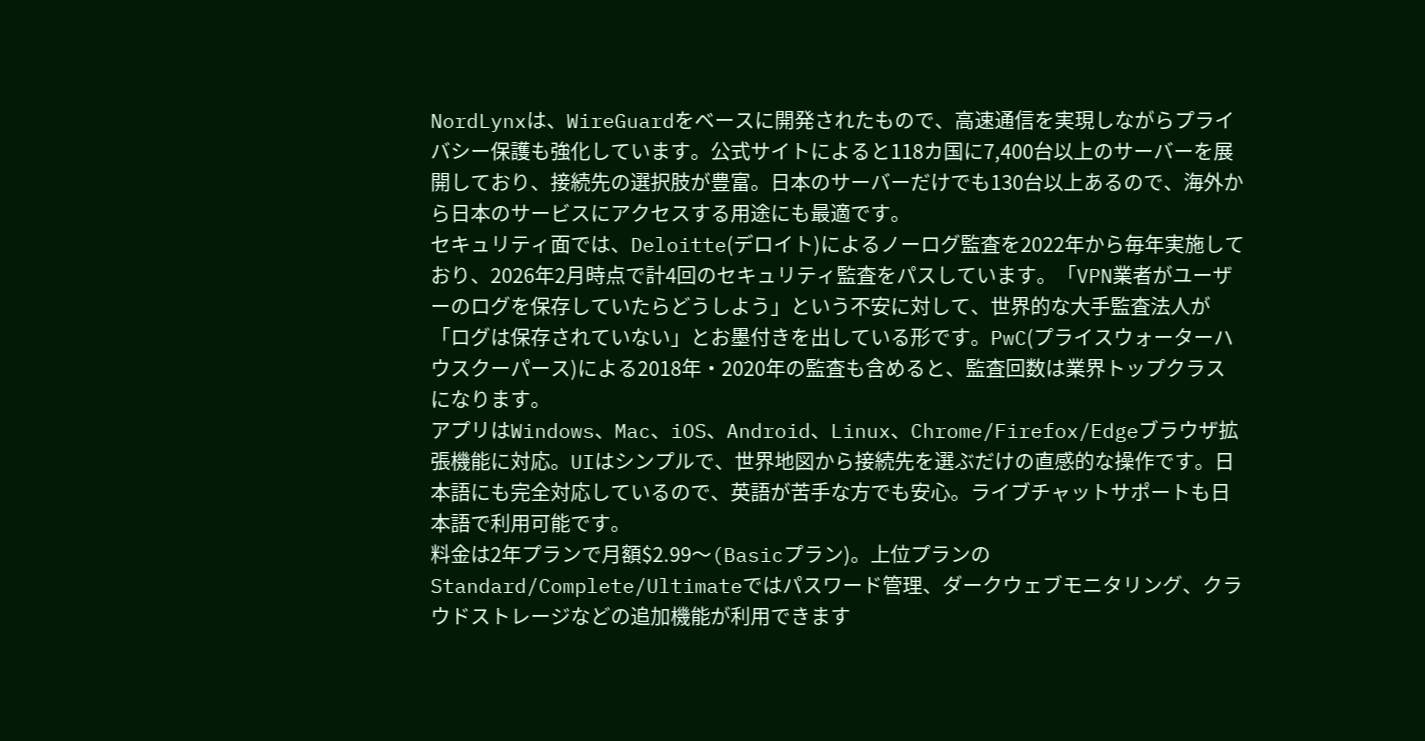NordLynxは、WireGuardをベースに開発されたもので、高速通信を実現しながらプライバシー保護も強化しています。公式サイトによると118カ国に7,400台以上のサーバーを展開しており、接続先の選択肢が豊富。日本のサーバーだけでも130台以上あるので、海外から日本のサービスにアクセスする用途にも最適です。
セキュリティ面では、Deloitte(デロイト)によるノーログ監査を2022年から毎年実施しており、2026年2月時点で計4回のセキュリティ監査をパスしています。「VPN業者がユーザーのログを保存していたらどうしよう」という不安に対して、世界的な大手監査法人が「ログは保存されていない」とお墨付きを出している形です。PwC(プライスウォーターハウスクーパース)による2018年・2020年の監査も含めると、監査回数は業界トップクラスになります。
アプリはWindows、Mac、iOS、Android、Linux、Chrome/Firefox/Edgeブラウザ拡張機能に対応。UIはシンプルで、世界地図から接続先を選ぶだけの直感的な操作です。日本語にも完全対応しているので、英語が苦手な方でも安心。ライブチャットサポートも日本語で利用可能です。
料金は2年プランで月額$2.99〜(Basicプラン)。上位プランのStandard/Complete/Ultimateではパスワード管理、ダークウェブモニタリング、クラウドストレージなどの追加機能が利用できます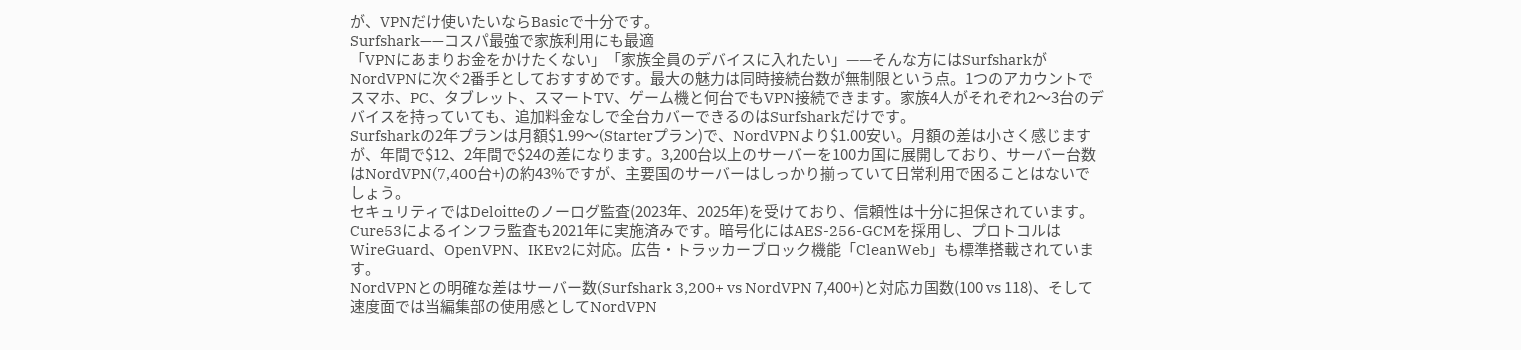が、VPNだけ使いたいならBasicで十分です。
Surfshark——コスパ最強で家族利用にも最適
「VPNにあまりお金をかけたくない」「家族全員のデバイスに入れたい」——そんな方にはSurfsharkがNordVPNに次ぐ2番手としておすすめです。最大の魅力は同時接続台数が無制限という点。1つのアカウントでスマホ、PC、タブレット、スマートTV、ゲーム機と何台でもVPN接続できます。家族4人がそれぞれ2〜3台のデバイスを持っていても、追加料金なしで全台カバーできるのはSurfsharkだけです。
Surfsharkの2年プランは月額$1.99〜(Starterプラン)で、NordVPNより$1.00安い。月額の差は小さく感じますが、年間で$12、2年間で$24の差になります。3,200台以上のサーバーを100カ国に展開しており、サーバー台数はNordVPN(7,400台+)の約43%ですが、主要国のサーバーはしっかり揃っていて日常利用で困ることはないでしょう。
セキュリティではDeloitteのノーログ監査(2023年、2025年)を受けており、信頼性は十分に担保されています。Cure53によるインフラ監査も2021年に実施済みです。暗号化にはAES-256-GCMを採用し、プロトコルはWireGuard、OpenVPN、IKEv2に対応。広告・トラッカーブロック機能「CleanWeb」も標準搭載されています。
NordVPNとの明確な差はサーバー数(Surfshark 3,200+ vs NordVPN 7,400+)と対応カ国数(100 vs 118)、そして速度面では当編集部の使用感としてNordVPN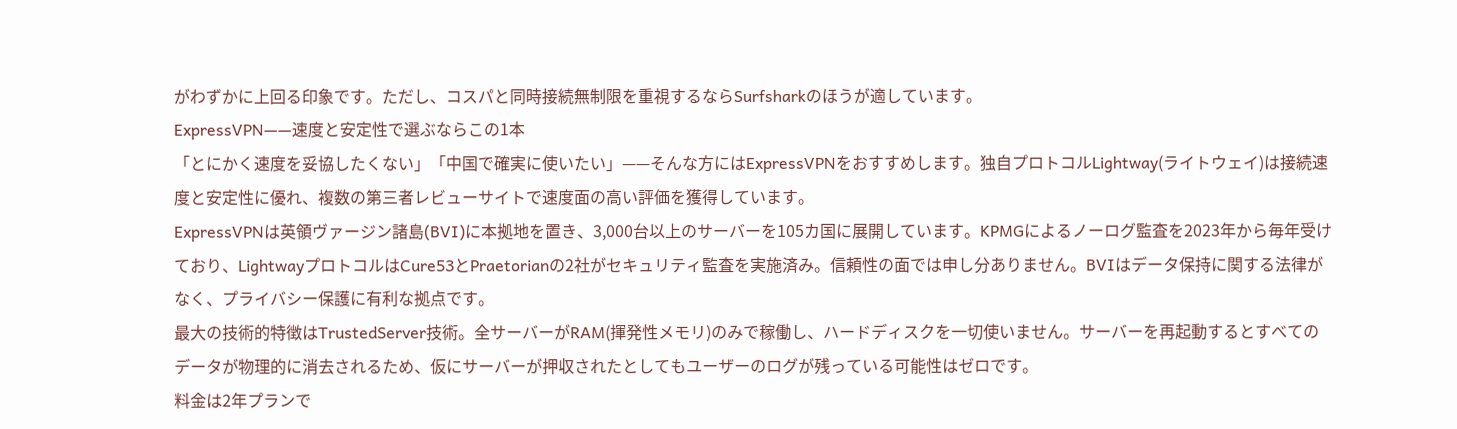がわずかに上回る印象です。ただし、コスパと同時接続無制限を重視するならSurfsharkのほうが適しています。
ExpressVPN——速度と安定性で選ぶならこの1本
「とにかく速度を妥協したくない」「中国で確実に使いたい」——そんな方にはExpressVPNをおすすめします。独自プロトコルLightway(ライトウェイ)は接続速度と安定性に優れ、複数の第三者レビューサイトで速度面の高い評価を獲得しています。
ExpressVPNは英領ヴァージン諸島(BVI)に本拠地を置き、3,000台以上のサーバーを105カ国に展開しています。KPMGによるノーログ監査を2023年から毎年受けており、LightwayプロトコルはCure53とPraetorianの2社がセキュリティ監査を実施済み。信頼性の面では申し分ありません。BVIはデータ保持に関する法律がなく、プライバシー保護に有利な拠点です。
最大の技術的特徴はTrustedServer技術。全サーバーがRAM(揮発性メモリ)のみで稼働し、ハードディスクを一切使いません。サーバーを再起動するとすべてのデータが物理的に消去されるため、仮にサーバーが押収されたとしてもユーザーのログが残っている可能性はゼロです。
料金は2年プランで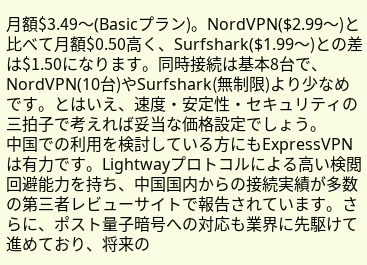月額$3.49〜(Basicプラン)。NordVPN($2.99〜)と比べて月額$0.50高く、Surfshark($1.99〜)との差は$1.50になります。同時接続は基本8台で、NordVPN(10台)やSurfshark(無制限)より少なめです。とはいえ、速度・安定性・セキュリティの三拍子で考えれば妥当な価格設定でしょう。
中国での利用を検討している方にもExpressVPNは有力です。Lightwayプロトコルによる高い検閲回避能力を持ち、中国国内からの接続実績が多数の第三者レビューサイトで報告されています。さらに、ポスト量子暗号への対応も業界に先駆けて進めており、将来の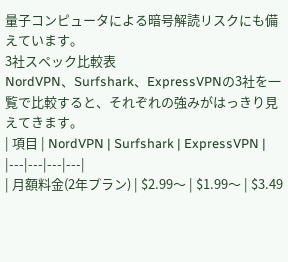量子コンピュータによる暗号解読リスクにも備えています。
3社スペック比較表
NordVPN、Surfshark、ExpressVPNの3社を一覧で比較すると、それぞれの強みがはっきり見えてきます。
| 項目 | NordVPN | Surfshark | ExpressVPN |
|---|---|---|---|
| 月額料金(2年プラン) | $2.99〜 | $1.99〜 | $3.49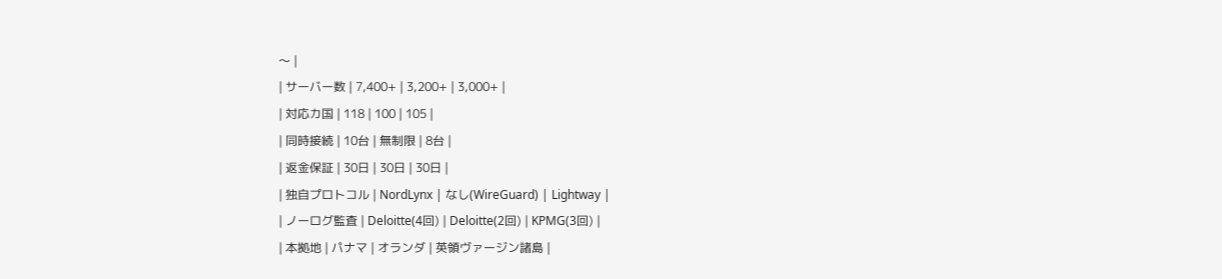〜 |
| サーバー数 | 7,400+ | 3,200+ | 3,000+ |
| 対応カ国 | 118 | 100 | 105 |
| 同時接続 | 10台 | 無制限 | 8台 |
| 返金保証 | 30日 | 30日 | 30日 |
| 独自プロトコル | NordLynx | なし(WireGuard) | Lightway |
| ノーログ監査 | Deloitte(4回) | Deloitte(2回) | KPMG(3回) |
| 本拠地 | パナマ | オランダ | 英領ヴァージン諸島 |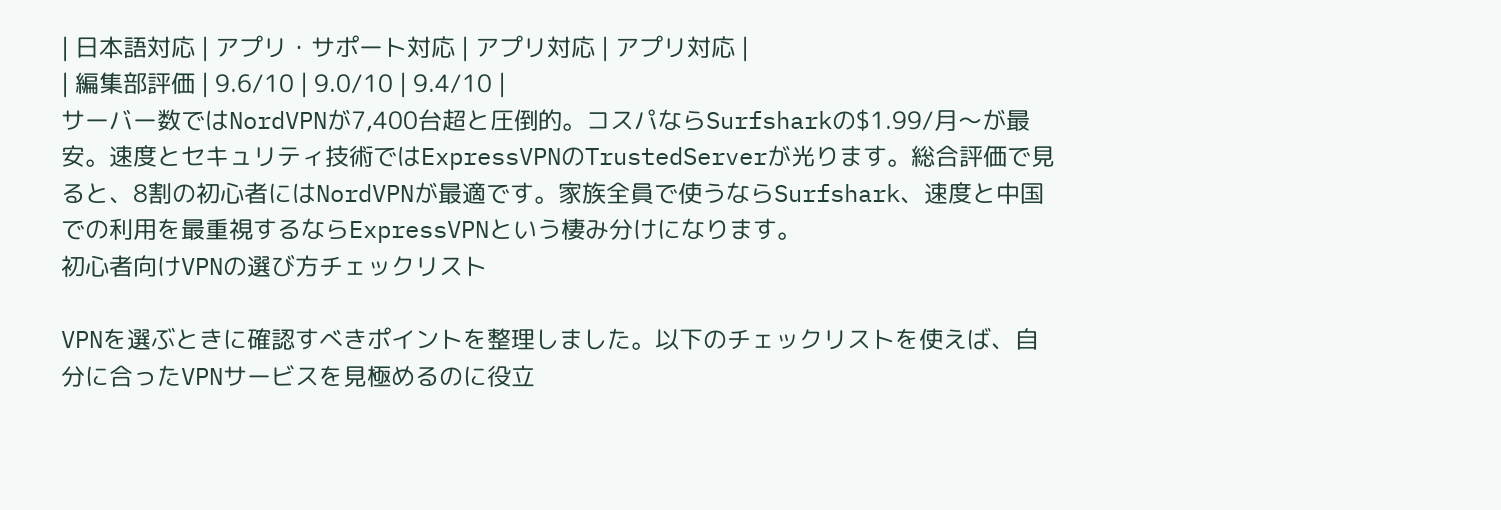| 日本語対応 | アプリ・サポート対応 | アプリ対応 | アプリ対応 |
| 編集部評価 | 9.6/10 | 9.0/10 | 9.4/10 |
サーバー数ではNordVPNが7,400台超と圧倒的。コスパならSurfsharkの$1.99/月〜が最安。速度とセキュリティ技術ではExpressVPNのTrustedServerが光ります。総合評価で見ると、8割の初心者にはNordVPNが最適です。家族全員で使うならSurfshark、速度と中国での利用を最重視するならExpressVPNという棲み分けになります。
初心者向けVPNの選び方チェックリスト

VPNを選ぶときに確認すべきポイントを整理しました。以下のチェックリストを使えば、自分に合ったVPNサービスを見極めるのに役立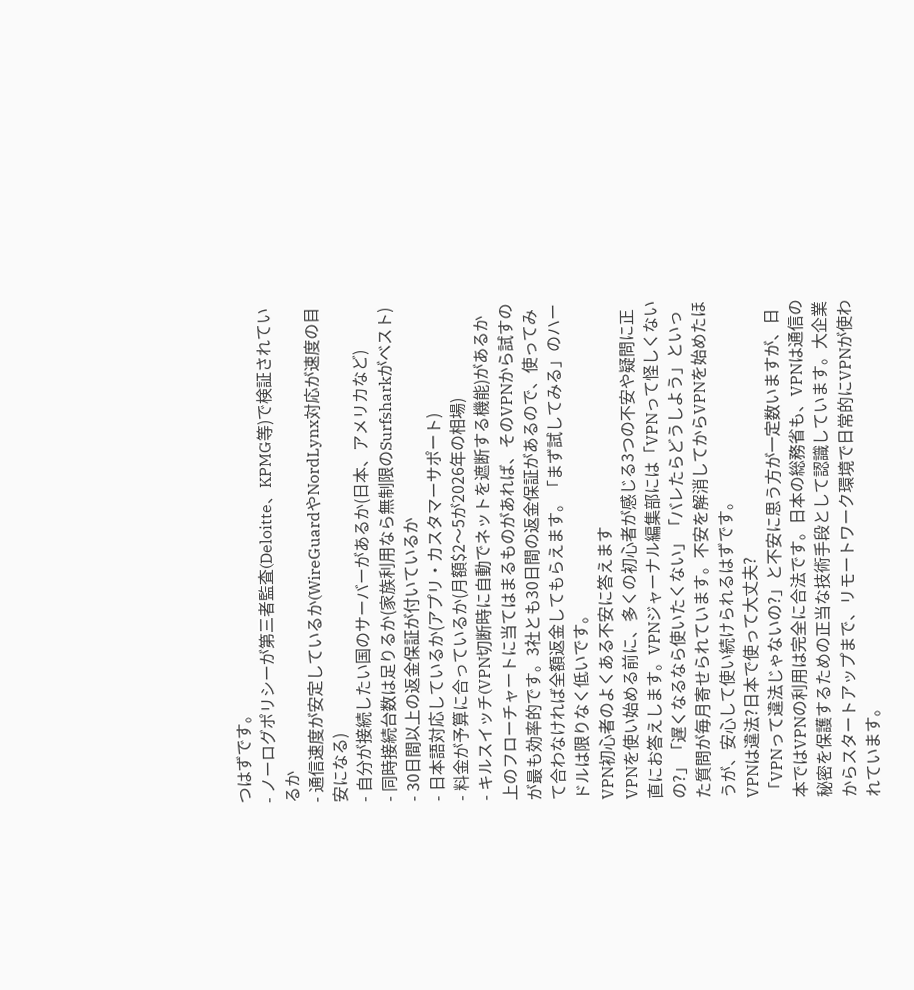つはずです。
- ノーログポリシーが第三者監査(Deloitte、KPMG等)で検証されているか
- 通信速度が安定しているか(WireGuardやNordLynx対応が速度の目安になる)
- 自分が接続したい国のサーバーがあるか(日本、アメリカなど)
- 同時接続台数は足りるか(家族利用なら無制限のSurfsharkがベスト)
- 30日間以上の返金保証が付いているか
- 日本語対応しているか(アプリ・カスタマーサポート)
- 料金が予算に合っているか(月額$2〜5が2026年の相場)
- キルスイッチ(VPN切断時に自動でネットを遮断する機能)があるか
上のフローチャートに当てはまるものがあれば、そのVPNから試すのが最も効率的です。3社とも30日間の返金保証があるので、使ってみて合わなければ全額返金してもらえます。「まず試してみる」のハードルは限りなく低いです。
VPN初心者のよくある不安に答えます
VPNを使い始める前に、多くの初心者が感じる3つの不安や疑問に正直にお答えします。VPNジャーナル編集部には「VPNって怪しくないの?」「遅くなるなら使いたくない」「バレたらどうしよう」といった質問が毎月寄せられています。不安を解消してからVPNを始めたほうが、安心して使い続けられるはずです。
VPNは違法?日本で使って大丈夫?
「VPNって違法じゃないの?」と不安に思う方が一定数いますが、日本ではVPNの利用は完全に合法です。日本の総務省も、VPNは通信の秘密を保護するための正当な技術手段として認識しています。大企業からスタートアップまで、リモートワーク環境で日常的にVPNが使われています。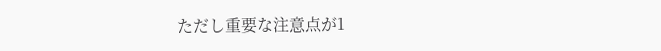ただし重要な注意点が1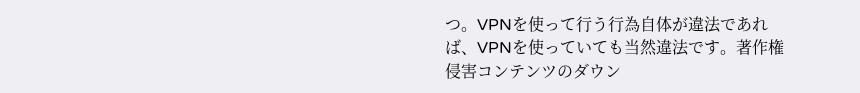つ。VPNを使って行う行為自体が違法であれば、VPNを使っていても当然違法です。著作権侵害コンテンツのダウン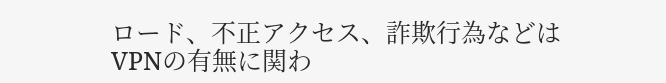ロード、不正アクセス、詐欺行為などはVPNの有無に関わ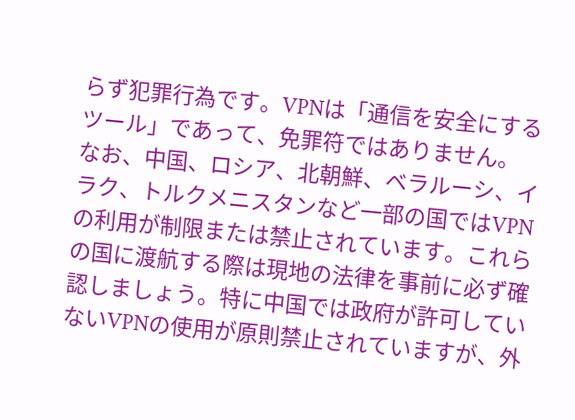らず犯罪行為です。VPNは「通信を安全にするツール」であって、免罪符ではありません。
なお、中国、ロシア、北朝鮮、ベラルーシ、イラク、トルクメニスタンなど一部の国ではVPNの利用が制限または禁止されています。これらの国に渡航する際は現地の法律を事前に必ず確認しましょう。特に中国では政府が許可していないVPNの使用が原則禁止されていますが、外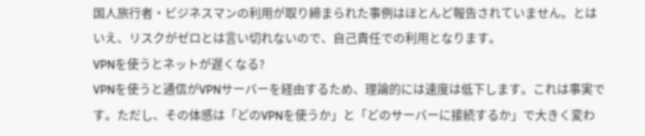国人旅行者・ビジネスマンの利用が取り締まられた事例はほとんど報告されていません。とはいえ、リスクがゼロとは言い切れないので、自己責任での利用となります。
VPNを使うとネットが遅くなる?
VPNを使うと通信がVPNサーバーを経由するため、理論的には速度は低下します。これは事実です。ただし、その体感は「どのVPNを使うか」と「どのサーバーに接続するか」で大きく変わ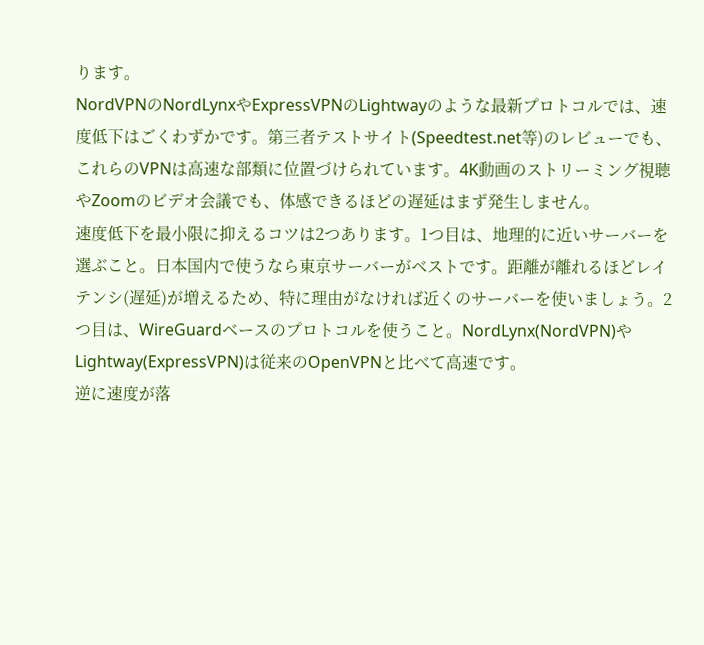ります。
NordVPNのNordLynxやExpressVPNのLightwayのような最新プロトコルでは、速度低下はごくわずかです。第三者テストサイト(Speedtest.net等)のレビューでも、これらのVPNは高速な部類に位置づけられています。4K動画のストリーミング視聴やZoomのビデオ会議でも、体感できるほどの遅延はまず発生しません。
速度低下を最小限に抑えるコツは2つあります。1つ目は、地理的に近いサーバーを選ぶこと。日本国内で使うなら東京サーバーがベストです。距離が離れるほどレイテンシ(遅延)が増えるため、特に理由がなければ近くのサーバーを使いましょう。2つ目は、WireGuardベースのプロトコルを使うこと。NordLynx(NordVPN)やLightway(ExpressVPN)は従来のOpenVPNと比べて高速です。
逆に速度が落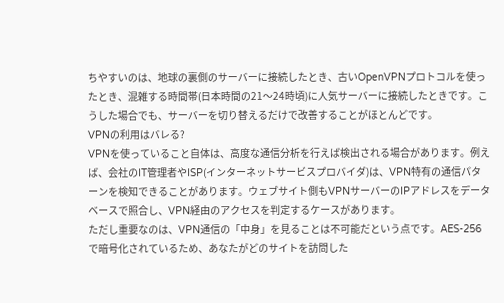ちやすいのは、地球の裏側のサーバーに接続したとき、古いOpenVPNプロトコルを使ったとき、混雑する時間帯(日本時間の21〜24時頃)に人気サーバーに接続したときです。こうした場合でも、サーバーを切り替えるだけで改善することがほとんどです。
VPNの利用はバレる?
VPNを使っていること自体は、高度な通信分析を行えば検出される場合があります。例えば、会社のIT管理者やISP(インターネットサービスプロバイダ)は、VPN特有の通信パターンを検知できることがあります。ウェブサイト側もVPNサーバーのIPアドレスをデータベースで照合し、VPN経由のアクセスを判定するケースがあります。
ただし重要なのは、VPN通信の「中身」を見ることは不可能だという点です。AES-256で暗号化されているため、あなたがどのサイトを訪問した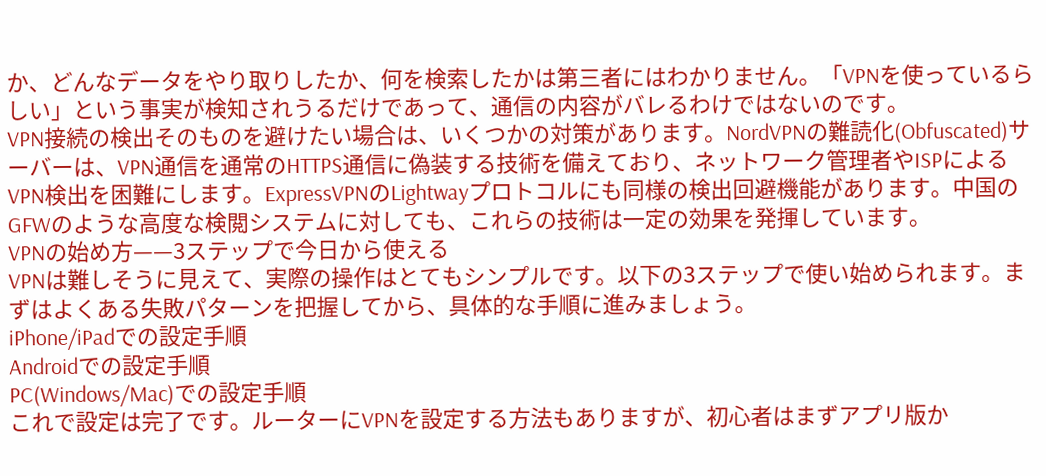か、どんなデータをやり取りしたか、何を検索したかは第三者にはわかりません。「VPNを使っているらしい」という事実が検知されうるだけであって、通信の内容がバレるわけではないのです。
VPN接続の検出そのものを避けたい場合は、いくつかの対策があります。NordVPNの難読化(Obfuscated)サーバーは、VPN通信を通常のHTTPS通信に偽装する技術を備えており、ネットワーク管理者やISPによるVPN検出を困難にします。ExpressVPNのLightwayプロトコルにも同様の検出回避機能があります。中国のGFWのような高度な検閲システムに対しても、これらの技術は一定の効果を発揮しています。
VPNの始め方——3ステップで今日から使える
VPNは難しそうに見えて、実際の操作はとてもシンプルです。以下の3ステップで使い始められます。まずはよくある失敗パターンを把握してから、具体的な手順に進みましょう。
iPhone/iPadでの設定手順
Androidでの設定手順
PC(Windows/Mac)での設定手順
これで設定は完了です。ルーターにVPNを設定する方法もありますが、初心者はまずアプリ版か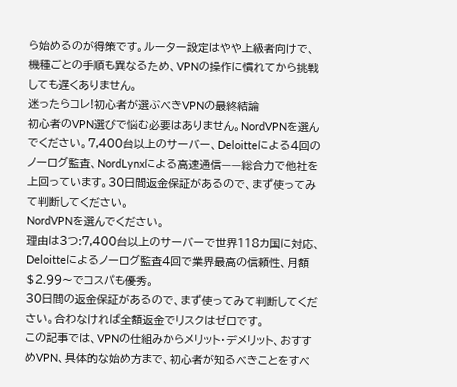ら始めるのが得策です。ルーター設定はやや上級者向けで、機種ごとの手順も異なるため、VPNの操作に慣れてから挑戦しても遅くありません。
迷ったらコレ!初心者が選ぶべきVPNの最終結論
初心者のVPN選びで悩む必要はありません。NordVPNを選んでください。7,400台以上のサーバー、Deloitteによる4回のノーログ監査、NordLynxによる高速通信——総合力で他社を上回っています。30日間返金保証があるので、まず使ってみて判断してください。
NordVPNを選んでください。
理由は3つ:7,400台以上のサーバーで世界118カ国に対応、Deloitteによるノーログ監査4回で業界最高の信頼性、月額$2.99〜でコスパも優秀。
30日間の返金保証があるので、まず使ってみて判断してください。合わなければ全額返金でリスクはゼロです。
この記事では、VPNの仕組みからメリット・デメリット、おすすめVPN、具体的な始め方まで、初心者が知るべきことをすべ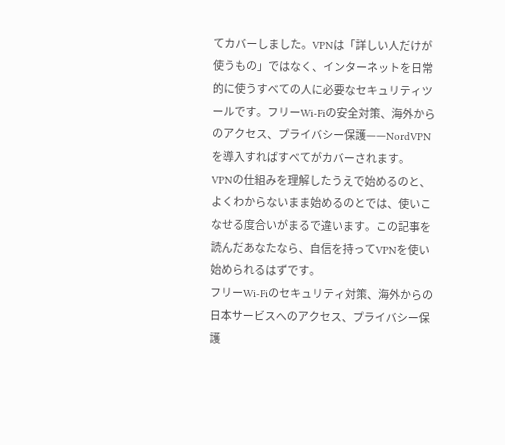てカバーしました。VPNは「詳しい人だけが使うもの」ではなく、インターネットを日常的に使うすべての人に必要なセキュリティツールです。フリーWi-Fiの安全対策、海外からのアクセス、プライバシー保護——NordVPNを導入すればすべてがカバーされます。
VPNの仕組みを理解したうえで始めるのと、よくわからないまま始めるのとでは、使いこなせる度合いがまるで違います。この記事を読んだあなたなら、自信を持ってVPNを使い始められるはずです。
フリーWi-Fiのセキュリティ対策、海外からの日本サービスへのアクセス、プライバシー保護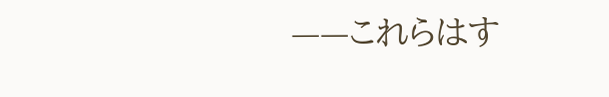——これらはす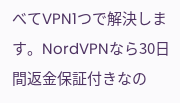べてVPN1つで解決します。NordVPNなら30日間返金保証付きなの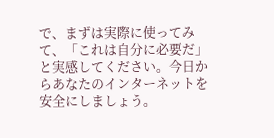で、まずは実際に使ってみて、「これは自分に必要だ」と実感してください。今日からあなたのインターネットを安全にしましょう。